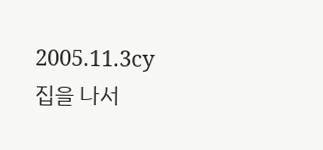2005.11.3cy
집을 나서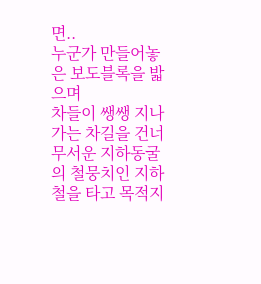면..
누군가 만들어놓은 보도블록을 밟으며
차들이 쌩쌩 지나가는 차길을 건너
무서운 지하동굴의 철뭉치인 지하철을 타고 목적지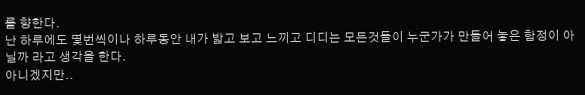를 향한다.
난 하루에도 몇번씩이나 하루동안 내가 밟고 보고 느끼고 디디는 모든것들이 누군가가 만들어 놓은 함정이 아닐까 라고 생각을 한다.
아니겠지만..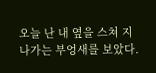오늘 난 내 옆을 스쳐 지나가는 부엉새를 보았다.